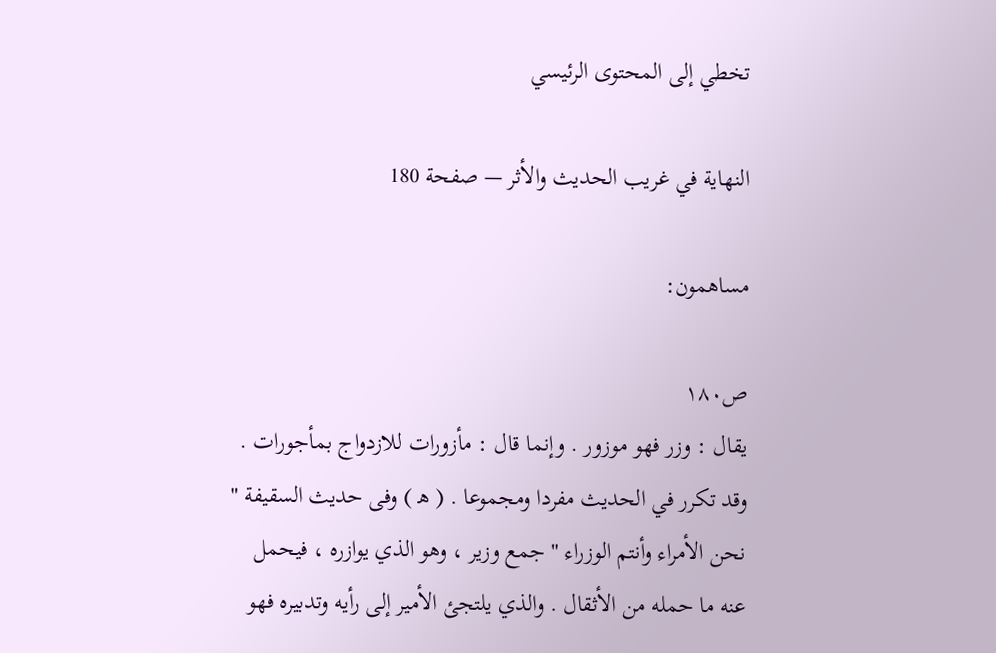تخطي إلى المحتوى الرئيسي

النهاية في غريب الحديث والأثر — صفحة 180

مساهمون:

ص١٨٠
يقال : وزر فهو موزور . وإنما قال : مأزورات للازدواج بمأجورات . وقد تكرر في الحديث مفردا ومجموعا . ( ه‍ ) وفى حديث السقيفة " نحن الأمراء وأنتم الوزراء " جمع وزير ، وهو الذي يوازره ، فيحمل عنه ما حمله من الأثقال . والذي يلتجئ الأمير إلى رأيه وتدبيره فهو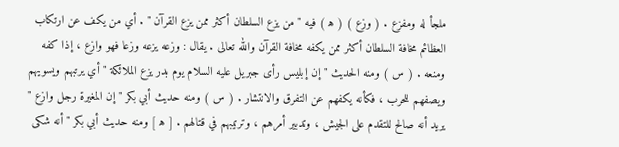ملجأ له ومفزع . ( وزع ) ( ه‍ ) فيه " من يزع السلطان أكثر ممن يزع القرآن " . أي من يكف عن ارتكاب العظائم مخافة السلطان أكثر ممن يكفه مخافة القرآن والله تعالى . يقال : وزعه يزعه وزعا فهو وازع ، إذا كفه ومنعه . ( س ) ومنه الحديث " إن إبليس رأى جبريل عليه السلام يوم بدر يزع الملائكة " أي يرتبهم ويسويهم ويصفهم للحرب ، فكأنه يكفهم عن التفرق والانتشار . ( س ) ومنه حديث أبي بكر " إن المغيرة رجل وازع " يريد أنه صالح للتقدم على الجيش ، وتدبير أمرهم ، وترتيبهم في قتالهم . [ ه‍ ] ومنه حديث أبي بكر " أنه شكى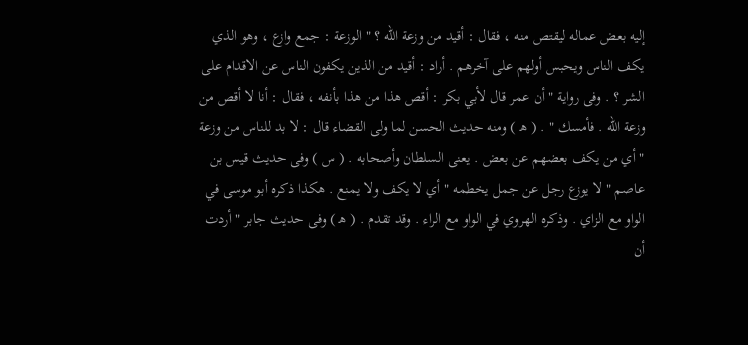إليه بعض عماله ليقتص منه ، فقال : أقيد من وزعة الله ؟ " الوزعة : جمع وازع ، وهو الذي يكف الناس ويحبس أولهم على آخرهم . أراد : أقيد من الذين يكفون الناس عن الاقدام على الشر ؟ . وفى رواية " أن عمر قال لأبي بكر : أقص هذا من هذا بأنفه ، فقال : أنا لا أقص من وزعة الله . فأمسك " . ( ه‍ ) ومنه حديث الحسن لما ولى القضاء قال : لا بد للناس من وزعة " أي من يكف بعضهم عن بعض . يعنى السلطان وأصحابه . ( س ) وفى حديث قيس بن عاصم " لا يوزع رجل عن جمل يخطمه " أي لا يكف ولا يمنع . هكذا ذكره أبو موسى في الواو مع الزاي . وذكره الهروي في الواو مع الراء . وقد تقدم . ( ه‍ ) وفى حديث جابر " أردت أن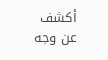أكشف عن وجه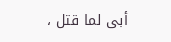أبى لما قتل ،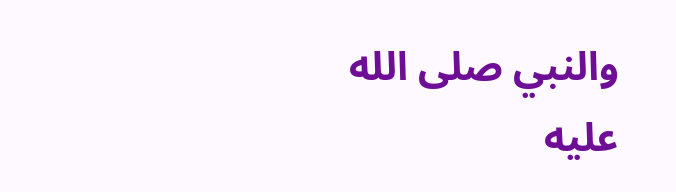والنبي صلى الله عليه